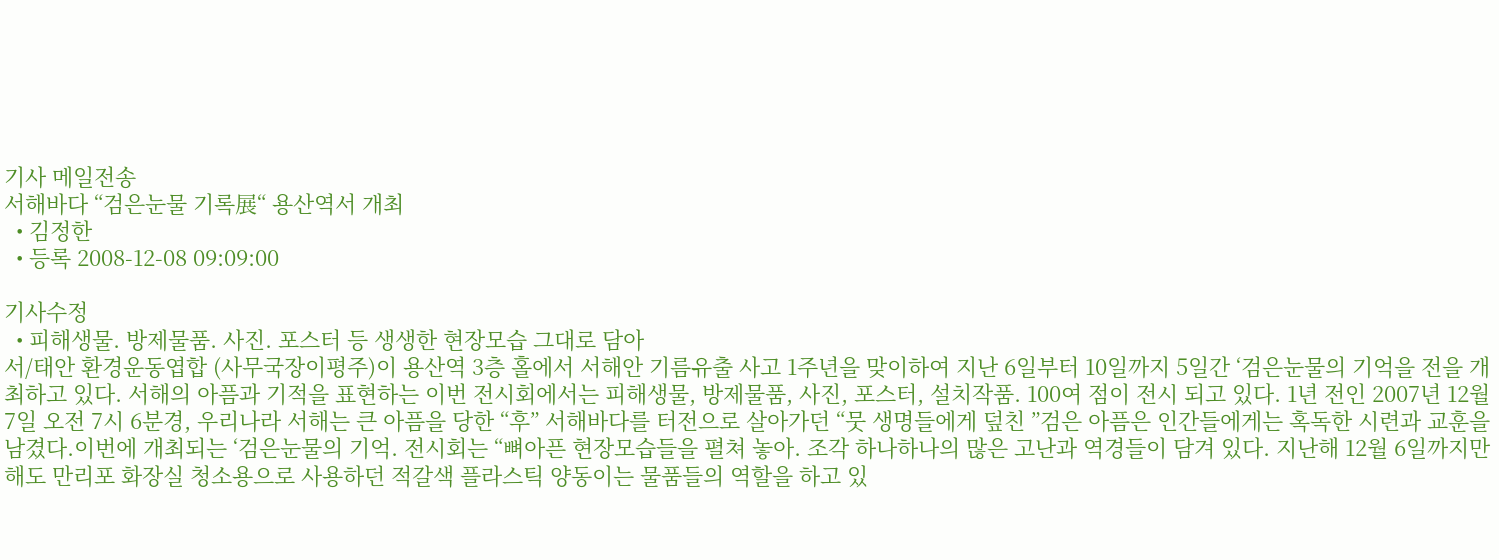기사 메일전송
서해바다 “검은눈물 기록展“ 용산역서 개최
  • 김정한
  • 등록 2008-12-08 09:09:00

기사수정
  • 피해생물. 방제물품. 사진. 포스터 등 생생한 현장모습 그대로 담아
서/태안 환경운동엽합 (사무국장이평주)이 용산역 3층 홀에서 서해안 기름유출 사고 1주년을 맞이하여 지난 6일부터 10일까지 5일간 ‘검은눈물의 기억을 전을 개최하고 있다. 서해의 아픔과 기적을 표현하는 이번 전시회에서는 피해생물, 방제물품, 사진, 포스터, 설치작품. 100여 점이 전시 되고 있다. 1년 전인 2007년 12월 7일 오전 7시 6분경, 우리나라 서해는 큰 아픔을 당한 “후” 서해바다를 터전으로 살아가던 “뭇 생명들에게 덮친 ”검은 아픔은 인간들에게는 혹독한 시련과 교훈을 남겼다.이번에 개최되는 ‘검은눈물의 기억. 전시회는 “뼈아픈 현장모습들을 펼쳐 놓아. 조각 하나하나의 많은 고난과 역경들이 담겨 있다. 지난해 12월 6일까지만 해도 만리포 화장실 청소용으로 사용하던 적갈색 플라스틱 양동이는 물품들의 역할을 하고 있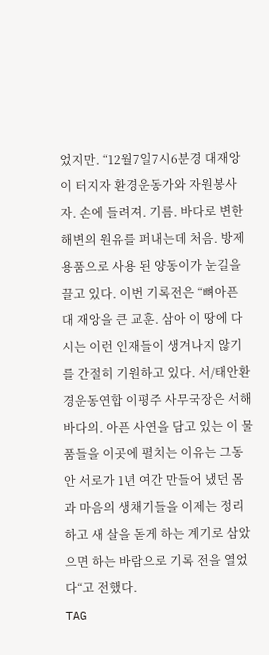었지만. “12월7일7시6분경 대재앙이 터지자 환경운동가와 자원봉사자. 손에 들려져. 기름. 바다로 변한 해변의 원유를 퍼내는데 처음. 방제 용품으로 사용 된 양동이가 눈길을 끌고 있다. 이번 기록전은 “뼈아픈 대 재앙을 큰 교훈. 삼아 이 땅에 다시는 이런 인재들이 생겨나지 않기를 간절히 기원하고 있다. 서/태안환경운동연합 이평주 사무국장은 서해바다의. 아픈 사연을 담고 있는 이 물품들을 이곳에 펼치는 이유는 그동안 서로가 1년 여간 만들어 냈던 몸과 마음의 생채기들을 이제는 정리하고 새 살을 돋게 하는 계기로 삼았으면 하는 바람으로 기록 전을 열었다“고 전했다.
TAG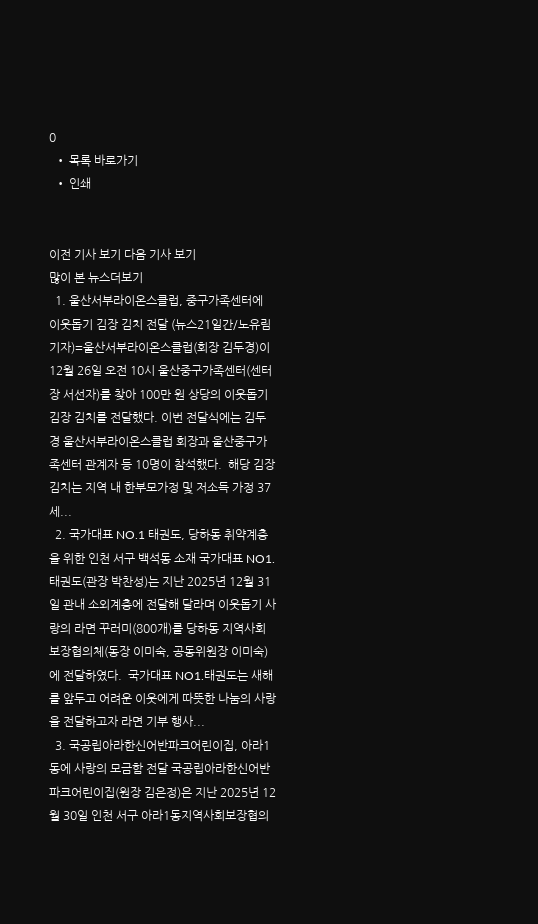0
  • 목록 바로가기
  • 인쇄


이전 기사 보기 다음 기사 보기
많이 본 뉴스더보기
  1. 울산서부라이온스클럽, 중구가족센터에 이웃돕기 김장 김치 전달 (뉴스21일간/노유림기자)=울산서부라이온스클럽(회장 김두경)이 12월 26일 오전 10시 울산중구가족센터(센터장 서선자)를 찾아 100만 원 상당의 이웃돕기 김장 김치를 전달했다. 이번 전달식에는 김두경 울산서부라이온스클럽 회장과 울산중구가족센터 관계자 등 10명이 참석했다.  해당 김장 김치는 지역 내 한부모가정 및 저소득 가정 37세...
  2. 국가대표 NO.1 태권도, 당하동 취약계층을 위한 인천 서구 백석동 소재 국가대표 NO1.태권도(관장 박찬성)는 지난 2025년 12월 31일 관내 소외계층에 전달해 달라며 이웃돕기 사랑의 라면 꾸러미(800개)를 당하동 지역사회보장협의체(동장 이미숙, 공동위원장 이미숙)에 전달하였다.  국가대표 NO1.태권도는 새해를 앞두고 어려운 이웃에게 따뜻한 나눔의 사랑을 전달하고자 라면 기부 행사...
  3. 국공립아라한신어반파크어린이집, 아라1동에 사랑의 모금함 전달 국공립아라한신어반파크어린이집(원장 김은정)은 지난 2025년 12월 30일 인천 서구 아라1동지역사회보장협의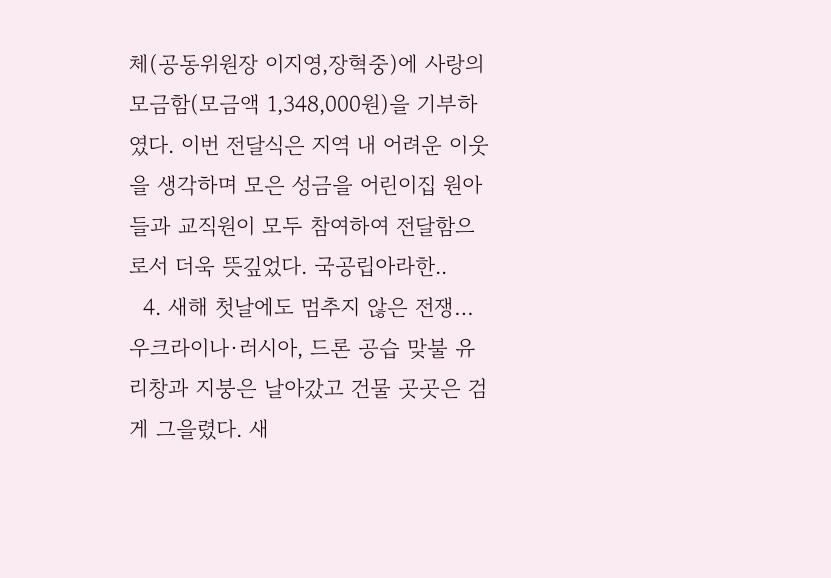체(공동위원장 이지영,장혁중)에 사랑의 모금함(모금액 1,348,000원)을 기부하였다. 이번 전달식은 지역 내 어려운 이웃을 생각하며 모은 성금을 어린이집 원아들과 교직원이 모두 참여하여 전달함으로서 더욱 뜻깊었다. 국공립아라한..
  4. 새해 첫날에도 멈추지 않은 전쟁…우크라이나·러시아, 드론 공습 맞불 유리창과 지붕은 날아갔고 건물 곳곳은 검게 그을렸다. 새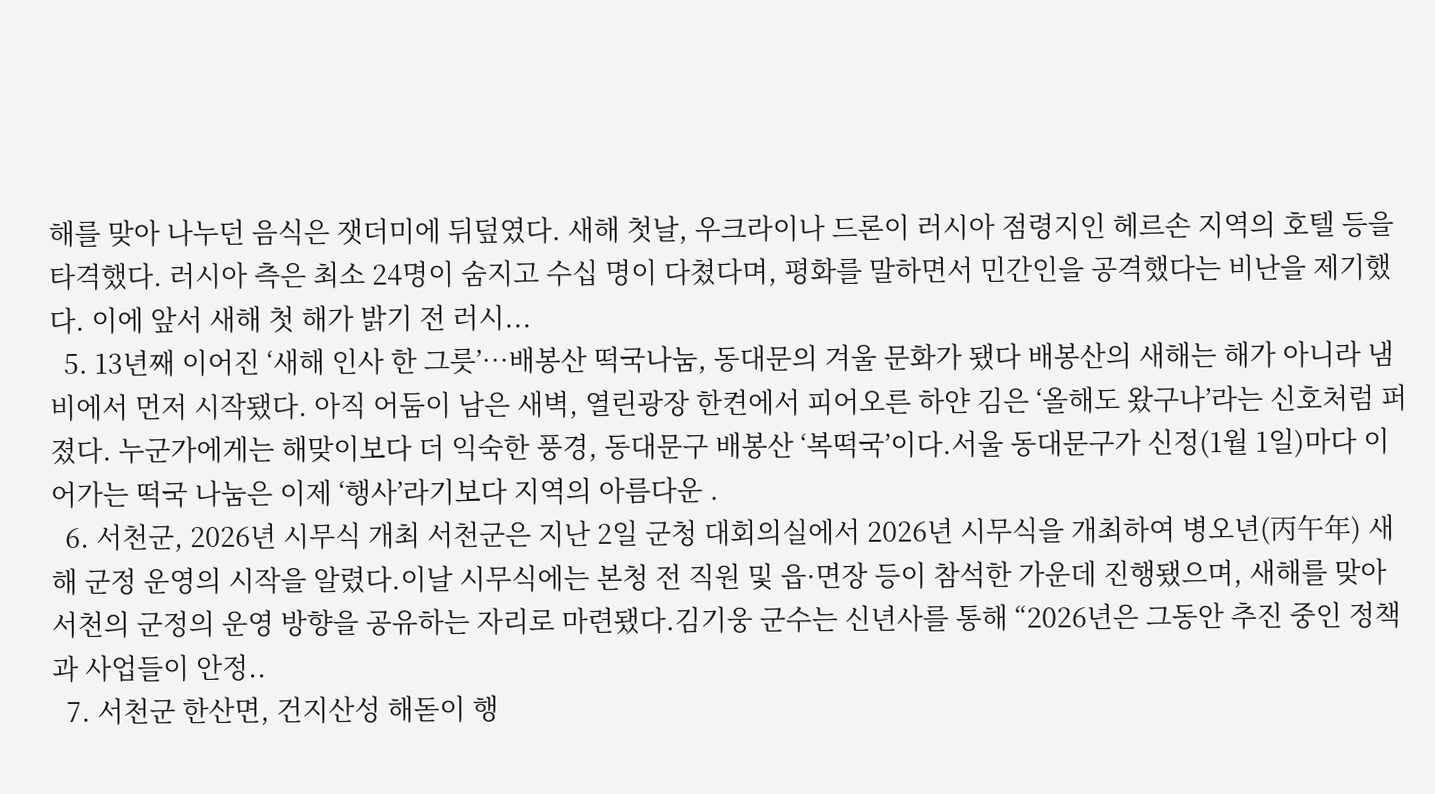해를 맞아 나누던 음식은 잿더미에 뒤덮였다. 새해 첫날, 우크라이나 드론이 러시아 점령지인 헤르손 지역의 호텔 등을 타격했다. 러시아 측은 최소 24명이 숨지고 수십 명이 다쳤다며, 평화를 말하면서 민간인을 공격했다는 비난을 제기했다. 이에 앞서 새해 첫 해가 밝기 전 러시...
  5. 13년째 이어진 ‘새해 인사 한 그릇’…배봉산 떡국나눔, 동대문의 겨울 문화가 됐다 배봉산의 새해는 해가 아니라 냄비에서 먼저 시작됐다. 아직 어둠이 남은 새벽, 열린광장 한켠에서 피어오른 하얀 김은 ‘올해도 왔구나’라는 신호처럼 퍼졌다. 누군가에게는 해맞이보다 더 익숙한 풍경, 동대문구 배봉산 ‘복떡국’이다.서울 동대문구가 신정(1월 1일)마다 이어가는 떡국 나눔은 이제 ‘행사’라기보다 지역의 아름다운 .
  6. 서천군, 2026년 시무식 개최 서천군은 지난 2일 군청 대회의실에서 2026년 시무식을 개최하여 병오년(丙午年) 새해 군정 운영의 시작을 알렸다.이날 시무식에는 본청 전 직원 및 읍·면장 등이 참석한 가운데 진행됐으며, 새해를 맞아 서천의 군정의 운영 방향을 공유하는 자리로 마련됐다.김기웅 군수는 신년사를 통해 “2026년은 그동안 추진 중인 정책과 사업들이 안정..
  7. 서천군 한산면, 건지산성 해돋이 행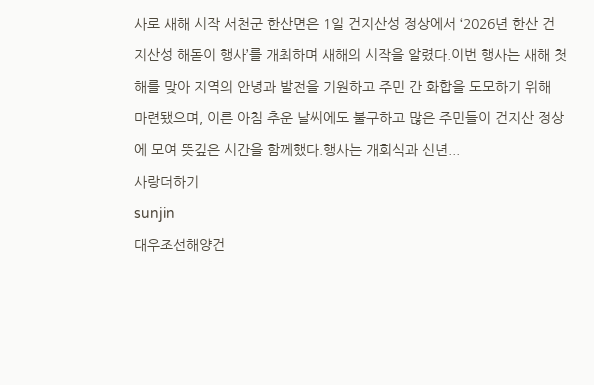사로 새해 시작 서천군 한산면은 1일 건지산성 정상에서 ‘2026년 한산 건지산성 해돋이 행사’를 개최하며 새해의 시작을 알렸다.이번 행사는 새해 첫 해를 맞아 지역의 안녕과 발전을 기원하고 주민 간 화합을 도모하기 위해 마련됐으며, 이른 아침 추운 날씨에도 불구하고 많은 주민들이 건지산 정상에 모여 뜻깊은 시간을 함께했다.행사는 개회식과 신년...
사랑더하기
sunjin
대우조선해양건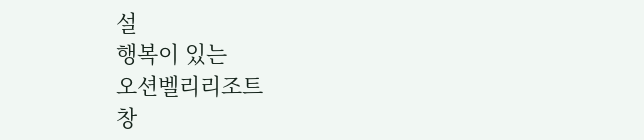설
행복이 있는
오션벨리리조트
창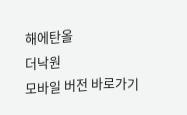해에탄올
더낙원
모바일 버전 바로가기